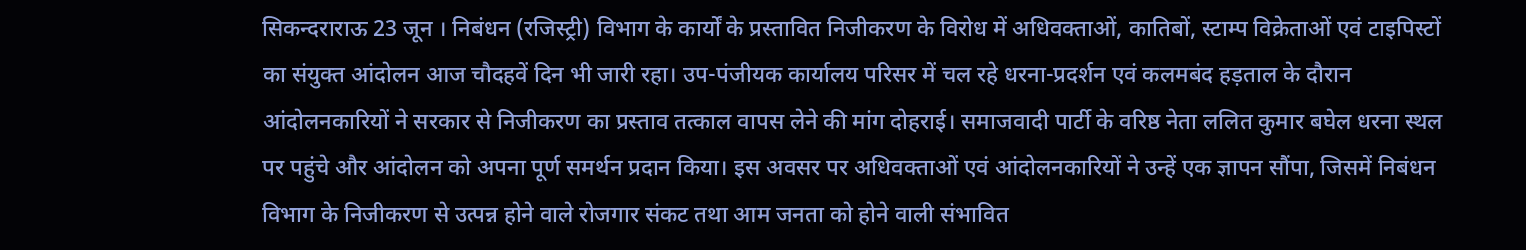सिकन्दराराऊ 23 जून । निबंधन (रजिस्ट्री) विभाग के कार्यों के प्रस्तावित निजीकरण के विरोध में अधिवक्ताओं, कातिबों, स्टाम्प विक्रेताओं एवं टाइपिस्टों का संयुक्त आंदोलन आज चौदहवें दिन भी जारी रहा। उप-पंजीयक कार्यालय परिसर में चल रहे धरना-प्रदर्शन एवं कलमबंद हड़ताल के दौरान आंदोलनकारियों ने सरकार से निजीकरण का प्रस्ताव तत्काल वापस लेने की मांग दोहराई। समाजवादी पार्टी के वरिष्ठ नेता ललित कुमार बघेल धरना स्थल पर पहुंचे और आंदोलन को अपना पूर्ण समर्थन प्रदान किया। इस अवसर पर अधिवक्ताओं एवं आंदोलनकारियों ने उन्हें एक ज्ञापन सौंपा, जिसमें निबंधन विभाग के निजीकरण से उत्पन्न होने वाले रोजगार संकट तथा आम जनता को होने वाली संभावित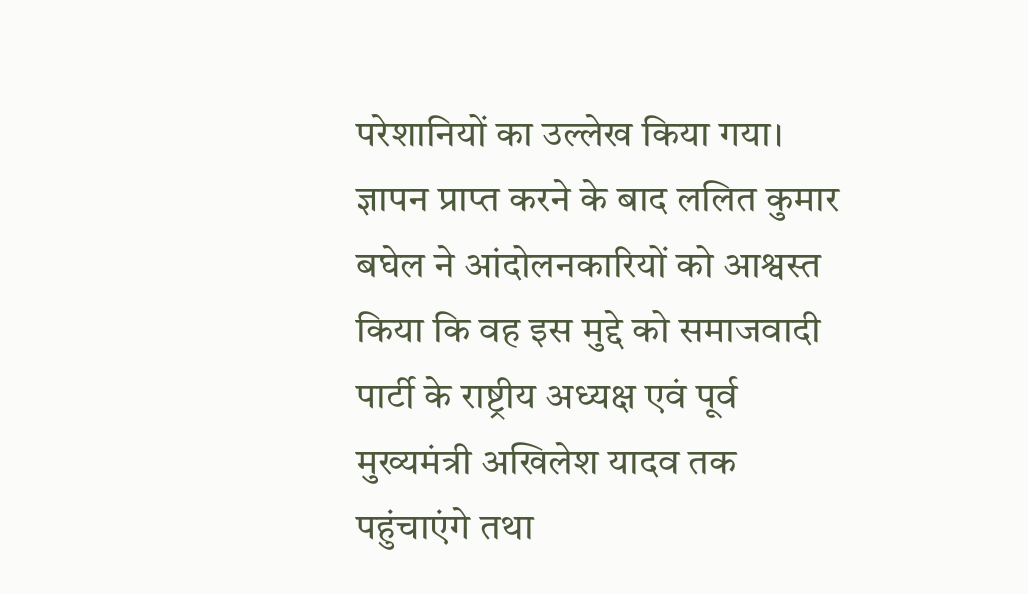परेशानियों का उल्लेख किया गया। ज्ञापन प्राप्त करने के बाद ललित कुमार बघेल ने आंदोलनकारियों को आश्वस्त किया कि वह इस मुद्दे को समाजवादी पार्टी के राष्ट्रीय अध्यक्ष एवं पूर्व मुख्यमंत्री अखिलेश यादव तक पहुंचाएंगे तथा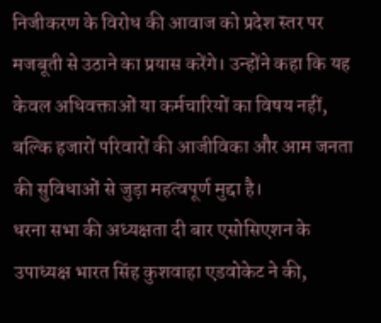निजीकरण के विरोध की आवाज को प्रदेश स्तर पर मजबूती से उठाने का प्रयास करेंगे। उन्होंने कहा कि यह केवल अधिवक्ताओं या कर्मचारियों का विषय नहीं, बल्कि हजारों परिवारों की आजीविका और आम जनता की सुविधाओं से जुड़ा महत्वपूर्ण मुद्दा है।
धरना सभा की अध्यक्षता दी बार एसोसिएशन के उपाध्यक्ष भारत सिंह कुशवाहा एडवोकेट ने की,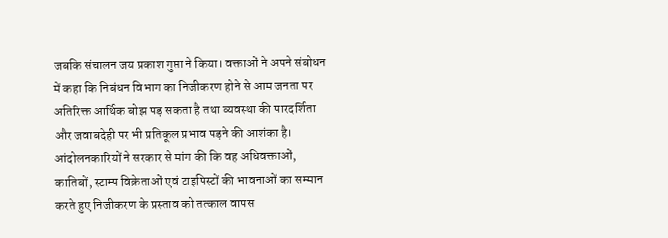जबकि संचालन जय प्रकाश गुप्ता ने किया। वक्ताओं ने अपने संबोधन में कहा कि निबंधन विभाग का निजीकरण होने से आम जनता पर अतिरिक्त आर्थिक बोझ पड़ सकता है तथा व्यवस्था की पारदर्शिता और जवाबदेही पर भी प्रतिकूल प्रभाव पड़ने की आशंका है। आंदोलनकारियों ने सरकार से मांग की कि वह अधिवक्ताओं, कातिबों, स्टाम्प विक्रेताओं एवं टाइपिस्टों की भावनाओं का सम्मान करते हुए निजीकरण के प्रस्ताव को तत्काल वापस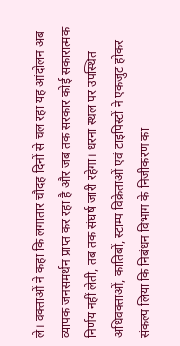ले। वक्ताओं ने कहा कि लगातार चौदह दिनों से चल रहा यह आंदोलन अब व्यापक जनसमर्थन प्राप्त कर रहा है और जब तक सरकार कोई सकारात्मक निर्णय नहीं लेती, तब तक संघर्ष जारी रहेगा। धरना स्थल पर उपस्थित अधिवक्ताओं, कातिबों, स्टाम्प विक्रेताओं एवं टाइपिस्टों ने एकजुट होकर संकल्प लिया कि निबंधन विभाग के निजीकरण का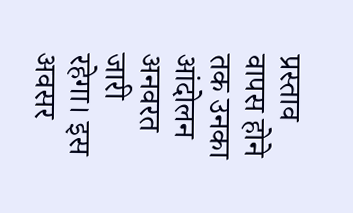प्रस्ताव वापस होने तक उनका आंदोलन अनवरत जारी रहेगा। इस अवसर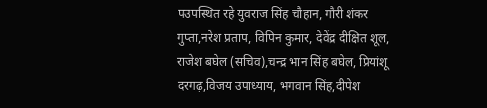पउपस्थित रहे युवराज सिंह चौहान, गौरी शंकर गुप्ता,नरेश प्रताप, विपिन कुमार, देवेंद्र दीक्षित शूल, राजेश बघेल (सचिव),चन्द्र भान सिंह बघेल, प्रियांशू दरगढ़,विजय उपाध्याय, भगवान सिंह,दीपेश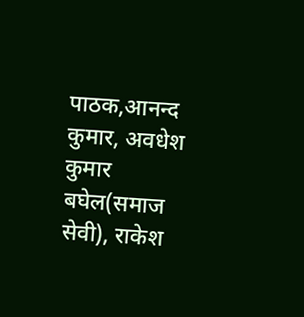पाठक,आनन्द कुमार, अवधेश कुमार बघेल(समाज सेवी), राकेश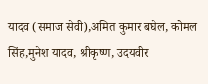यादव (समाज सेवी),अमित कुमार बघेल, कोमल सिंह,मुनेश यादव, श्रीकृष्ण, उदयवीर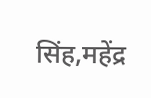सिंह,महेंद्र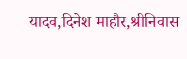यादव,दिनेश माहौर,श्रीनिवास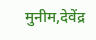मुनीम,देवेंद्र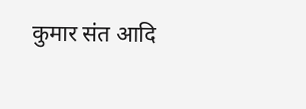कुमार संत आदि